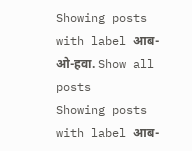Showing posts with label आब-ओ-हवा. Show all posts
Showing posts with label आब-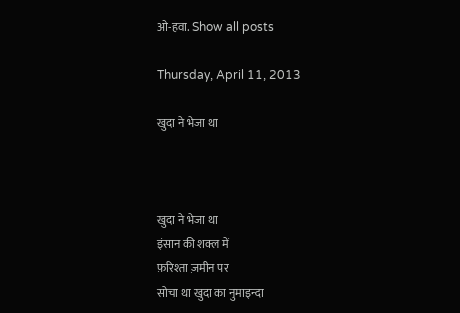ओ-हवा. Show all posts

Thursday, April 11, 2013

खुदा ने भेजा था



खुदा ने भेजा था
इंसान की शक्ल में
फ़रिश्ता ज़मीन पर
सोचा था खुदा का नुमाइन्दा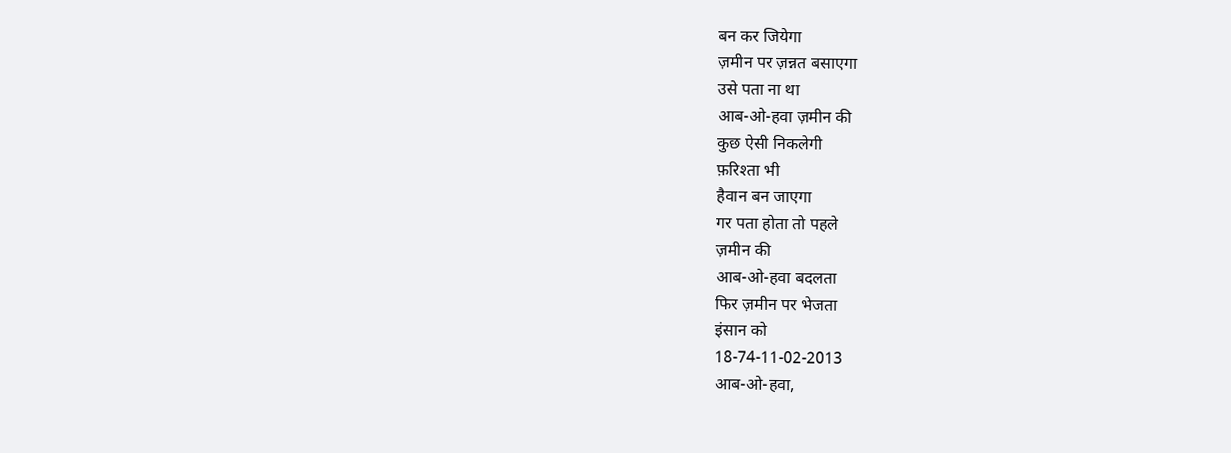बन कर जियेगा
ज़मीन पर ज़न्नत बसाएगा
उसे पता ना था
आब-ओ-हवा ज़मीन की
कुछ ऐसी निकलेगी
फ़रिश्ता भी
हैवान बन जाएगा
गर पता होता तो पहले
ज़मीन की
आब-ओ-हवा बदलता
फिर ज़मीन पर भेजता
इंसान को
18-74-11-02-2013
आब-ओ-हवा,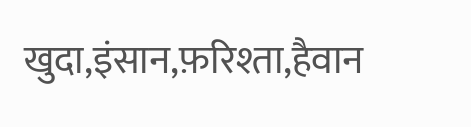खुदा,इंसान,फ़रिश्ता,हैवान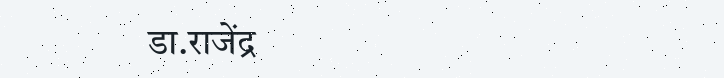डा.राजेंद्र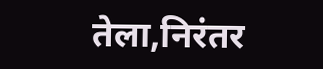तेला,निरंतर